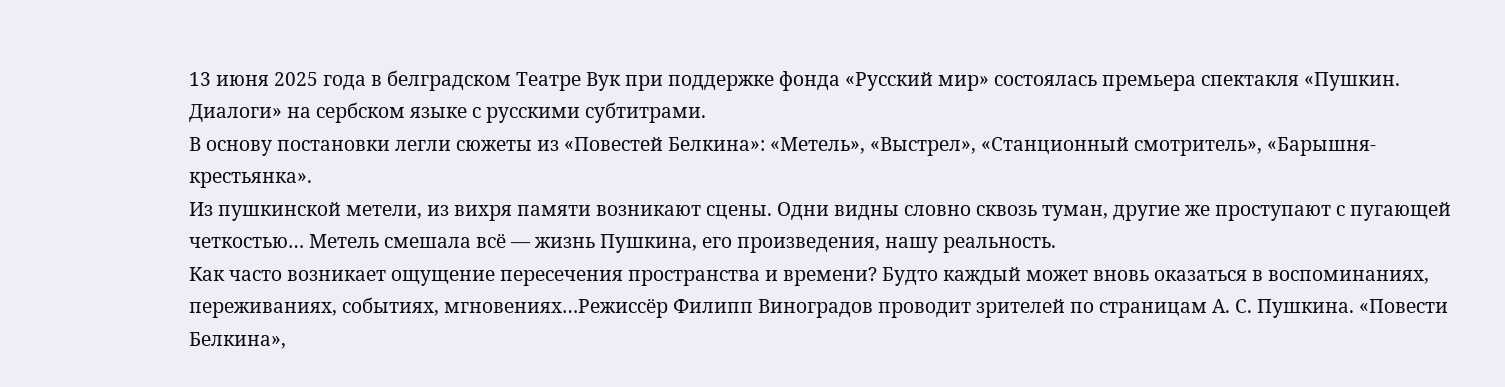13 июня 2025 года в белградском Театре Вук при поддержке фонда «Русский мир» состоялась премьера спектакля «Пушкин. Диалоги» на сербском языке с русскими субтитрами.
В основу постановки легли сюжеты из «Повестей Белкина»: «Метель», «Выстрел», «Станционный смотритель», «Барышня-крестьянка».
Из пушкинской метели, из вихря памяти возникают сцены. Одни видны словно сквозь туман, другие же проступают с пугающей четкостью… Метель смешала всё — жизнь Пушкина, его произведения, нашу реальность.
Как часто возникает ощущение пересечения пространства и времени? Будто каждый может вновь оказаться в воспоминаниях, переживаниях, событиях, мгновениях…Режиссёр Филипп Виноградов проводит зрителей по страницам А. С. Пушкина. «Повести Белкина»,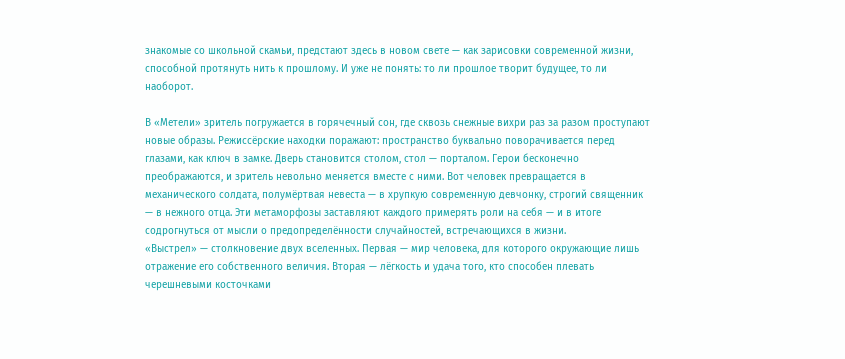знакомые со школьной скамьи, предстают здесь в новом свете — как зарисовки современной жизни, способной протянуть нить к прошлому. И уже не понять: то ли прошлое творит будущее, то ли наоборот.

В «Метели» зритель погружается в горячечный сон, где сквозь снежные вихри раз за разом проступают новые образы. Режиссёрские находки поражают: пространство буквально поворачивается перед глазами, как ключ в замке. Дверь становится столом, стол — порталом. Герои бесконечно преображаются, и зритель невольно меняется вместе с ними. Вот человек превращается в механического солдата, полумёртвая невеста — в хрупкую современную девчонку, строгий священник — в нежного отца. Эти метаморфозы заставляют каждого примерять роли на себя — и в итоге содрогнуться от мысли о предопределённости случайностей, встречающихся в жизни.
«Выстрел» — столкновение двух вселенных. Первая — мир человека, для которого окружающие лишь отражение его собственного величия. Вторая — лёгкость и удача того, кто способен плевать черешневыми косточками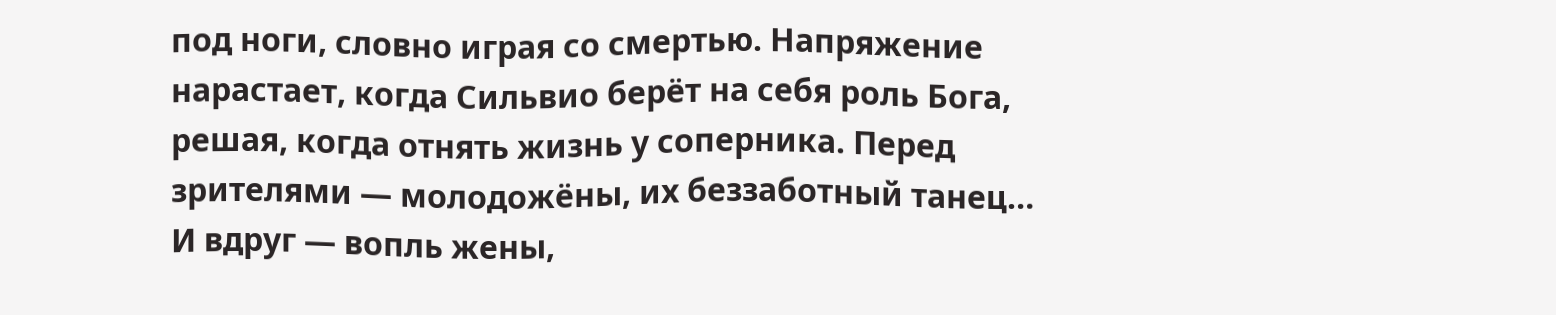под ноги, словно играя со смертью. Напряжение нарастает, когда Сильвио берёт на себя роль Бога, решая, когда отнять жизнь у соперника. Перед зрителями — молодожёны, их беззаботный танец… И вдруг — вопль жены,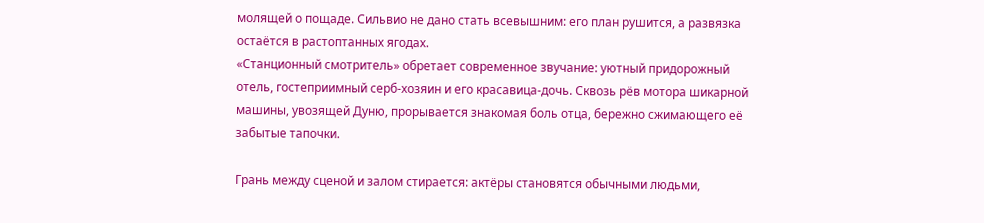молящей о пощаде. Сильвио не дано стать всевышним: его план рушится, а развязка остаётся в растоптанных ягодах.
«Станционный смотритель» обретает современное звучание: уютный придорожный отель, гостеприимный серб-хозяин и его красавица-дочь. Сквозь рёв мотора шикарной машины, увозящей Дуню, прорывается знакомая боль отца, бережно сжимающего её забытые тапочки.

Грань между сценой и залом стирается: актёры становятся обычными людьми,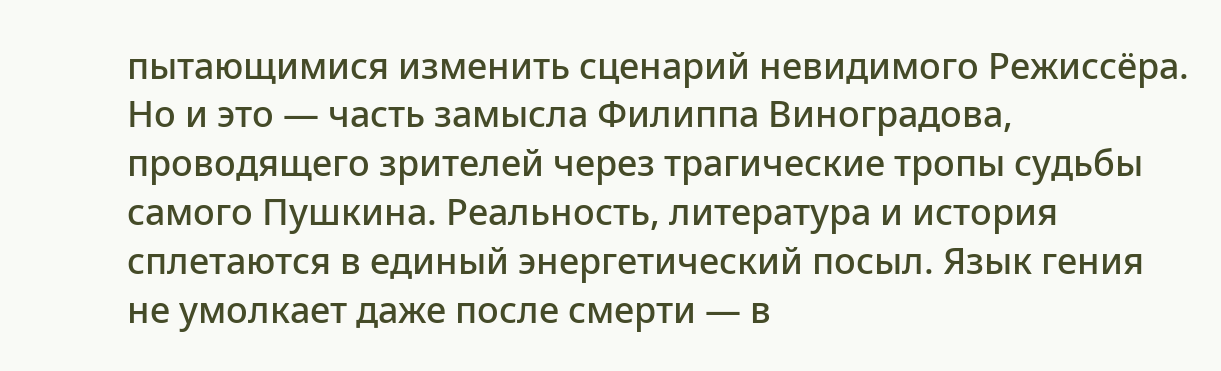пытающимися изменить сценарий невидимого Режиссёра. Но и это — часть замысла Филиппа Виноградова, проводящего зрителей через трагические тропы судьбы самого Пушкина. Реальность, литература и история сплетаются в единый энергетический посыл. Язык гения не умолкает даже после смерти — в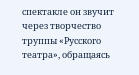спектакле он звучит через творчество труппы «Русского театра», обращаясь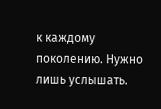к каждому поколению. Нужно лишь услышать.